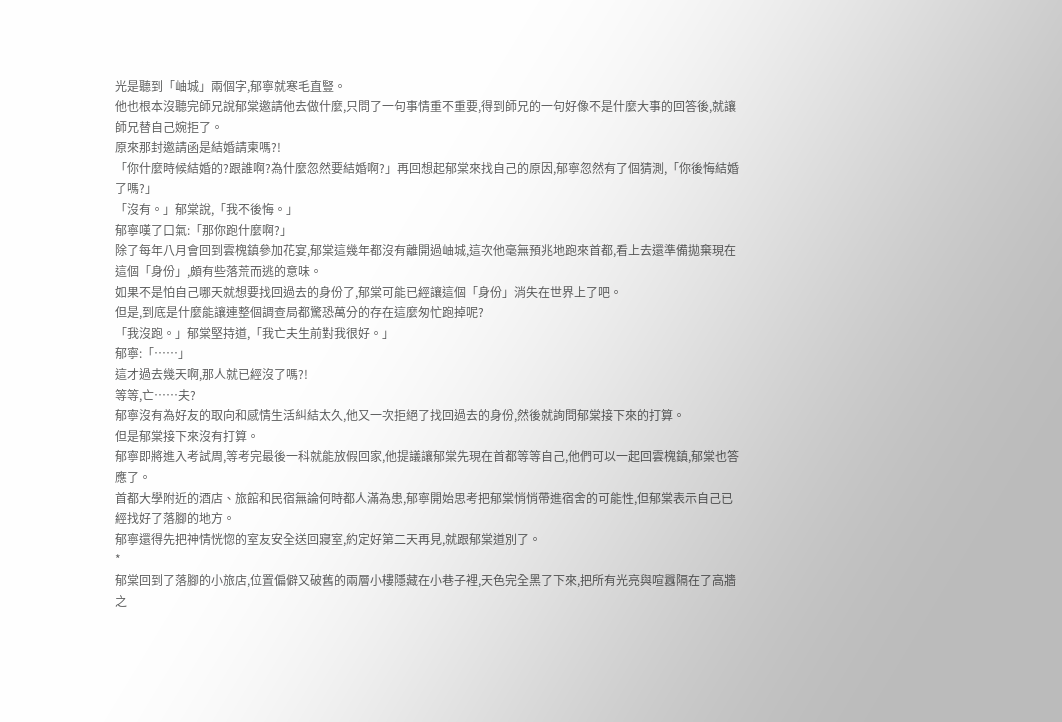光是聽到「岫城」兩個字,郁寧就寒毛直豎。
他也根本沒聽完師兄說郁棠邀請他去做什麼,只問了一句事情重不重要,得到師兄的一句好像不是什麼大事的回答後,就讓師兄替自己婉拒了。
原來那封邀請函是結婚請柬嗎?!
「你什麼時候結婚的?跟誰啊?為什麼忽然要結婚啊?」再回想起郁棠來找自己的原因,郁寧忽然有了個猜測,「你後悔結婚了嗎?」
「沒有。」郁棠說,「我不後悔。」
郁寧嘆了口氣:「那你跑什麼啊?」
除了每年八月會回到雲槐鎮參加花宴,郁棠這幾年都沒有離開過岫城,這次他毫無預兆地跑來首都,看上去還準備拋棄現在這個「身份」,頗有些落荒而逃的意味。
如果不是怕自己哪天就想要找回過去的身份了,郁棠可能已經讓這個「身份」消失在世界上了吧。
但是,到底是什麼能讓連整個調查局都驚恐萬分的存在這麼匆忙跑掉呢?
「我沒跑。」郁棠堅持道,「我亡夫生前對我很好。」
郁寧:「……」
這才過去幾天啊,那人就已經沒了嗎?!
等等,亡……夫?
郁寧沒有為好友的取向和感情生活糾結太久,他又一次拒絕了找回過去的身份,然後就詢問郁棠接下來的打算。
但是郁棠接下來沒有打算。
郁寧即將進入考試周,等考完最後一科就能放假回家,他提議讓郁棠先現在首都等等自己,他們可以一起回雲槐鎮,郁棠也答應了。
首都大學附近的酒店、旅館和民宿無論何時都人滿為患,郁寧開始思考把郁棠悄悄帶進宿舍的可能性,但郁棠表示自己已經找好了落腳的地方。
郁寧還得先把神情恍惚的室友安全送回寢室,約定好第二天再見,就跟郁棠道別了。
*
郁棠回到了落腳的小旅店,位置偏僻又破舊的兩層小樓隱藏在小巷子裡,天色完全黑了下來,把所有光亮與喧囂隔在了高牆之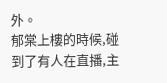外。
郁棠上樓的時候,碰到了有人在直播,主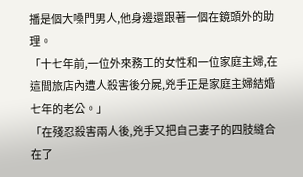播是個大嗓門男人,他身邊還跟著一個在鏡頭外的助理。
「十七年前,一位外來務工的女性和一位家庭主婦,在這間旅店內遭人殺害後分屍,兇手正是家庭主婦結婚七年的老公。」
「在殘忍殺害兩人後,兇手又把自己妻子的四肢縫合在了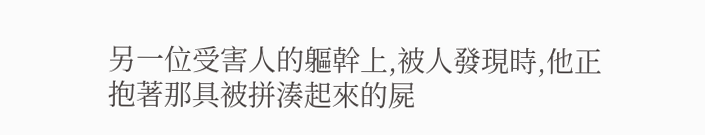另一位受害人的軀幹上,被人發現時,他正抱著那具被拼湊起來的屍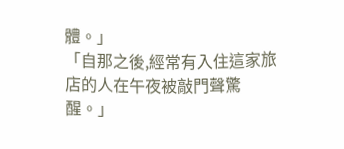體。」
「自那之後,經常有入住這家旅店的人在午夜被敲門聲驚醒。」